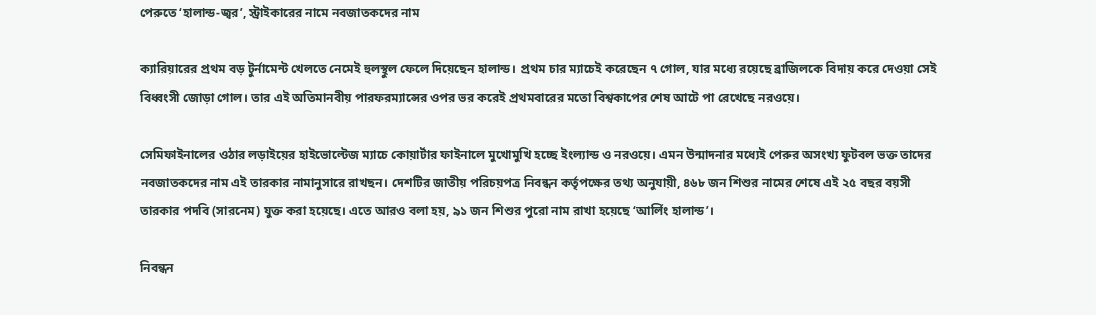পেরুতে ‘হালান্ড-জ্বর’, স্ট্রাইকারের নামে নবজাতকদের নাম

ক্যারিয়ারের প্রথম বড় টুর্নামেন্ট খেলতে নেমেই হুলস্থুল ফেলে দিয়েছেন হালান্ড। প্রথম চার ম্যাচেই করেছেন ৭ গোল, যার মধ্যে রয়েছে ব্রাজিলকে বিদায় করে দেওয়া সেই বিধ্বংসী জোড়া গোল। তার এই অতিমানবীয় পারফরম্যান্সের ওপর ভর করেই প্রথমবারের মতো বিশ্বকাপের শেষ আটে পা রেখেছে নরওয়ে।

সেমিফাইনালের ওঠার লড়াইয়ের হাইভোল্টেজ ম্যাচে কোয়ার্টার ফাইনালে মুখোমুখি হচ্ছে ইংল্যান্ড ও নরওয়ে। এমন উন্মাদনার মধ্যেই পেরুর অসংখ্য ফুটবল ভক্ত তাদের নবজাতকদের নাম এই তারকার নামানুসারে রাখছন। দেশটির জাতীয় পরিচয়পত্র নিবন্ধন কর্তৃপক্ষের তথ্য অনুযায়ী, ৪৬৮ জন শিশুর নামের শেষে এই ২৫ বছর বয়সী তারকার পদবি (সারনেম) যুক্ত করা হয়েছে। এতে আরও বলা হয়, ৯১ জন শিশুর পুরো নাম রাখা হয়েছে ‘আর্লিং হালান্ড’।

নিবন্ধন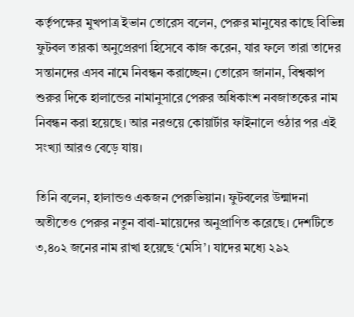কর্তৃপক্ষের মুখপাত্র ইভান তোরেস বলেন, পেরুর মানুষের কাছে বিভিন্ন ফুটবল তারকা অনুপ্রেরণা হিসেবে কাজ করেন, যার ফলে তারা তাদের সন্তানদের এসব নামে নিবন্ধন করাচ্ছেন। তোরেস জানান, বিশ্বকাপ শুরুর দিকে হালান্ডের নামানুসারে পেরুর অধিকাংশ নবজাতকের নাম নিবন্ধন করা হয়েছে। আর নরওয়ে কোয়ার্টার ফাইনালে ওঠার পর এই সংখ্যা আরও বেড়ে যায়।

তিনি বলেন, হালান্ডও একজন পেরুভিয়ান। ফুটবলের উন্মাদনা অতীতেও পেরুর নতুন বাবা-মায়েদের অনুপ্রাণিত করেছে। দেশটিতে ৩,৪০২ জনের নাম রাখা হয়েছে ‘মেসি’। যাদের মধ্যে ২৯২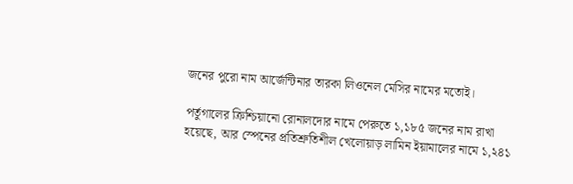জনের পুরো নাম আর্জেন্টিনার তারকা লিওনেল মেসির নামের মতোই।

পর্তুগালের ক্রিশ্চিয়ানো রোনালদোর নামে পেরুতে ১,১৮৫ জনের নাম রাখা হয়েছে, আর স্পেনের প্রতিশ্রুতিশীল খেলোয়াড় লামিন ইয়ামালের নামে ১,২৪১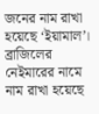জনের নাম রাখা হয়েছে ‘ইয়ামাল’। ব্রাজিলের নেইমারের নামে নাম রাখা হয়েছে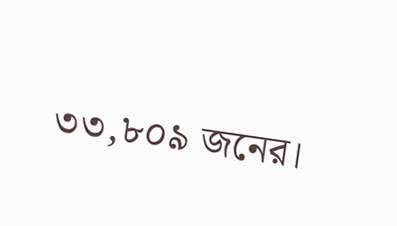৩৩,৮০৯ জনের।